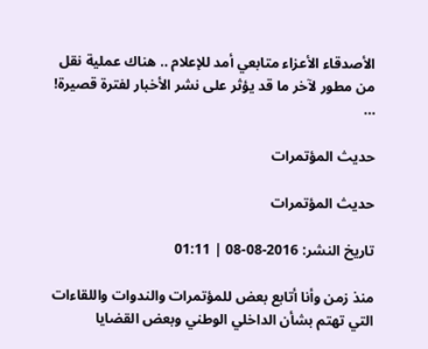الأصدقاء الأعزاء متابعي أمد للإعلام .. هناك عملية نقل من مطور لآخر ما قد يؤثر على نشر الأخبار لفترة قصيرة! ...

حديث المؤتمرات

حديث المؤتمرات

تاريخ النشر: 2016-08-08 | 01:11

منذ زمن وأنا أتابع بعض للمؤتمرات والندوات واللقاءات التي تهتم بشأن الداخلي الوطني وبعض القضايا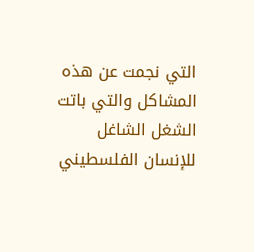التي نجمت عن هذه المشاكل والتي باتت الشغل الشاغل للإنسان الفلسطيني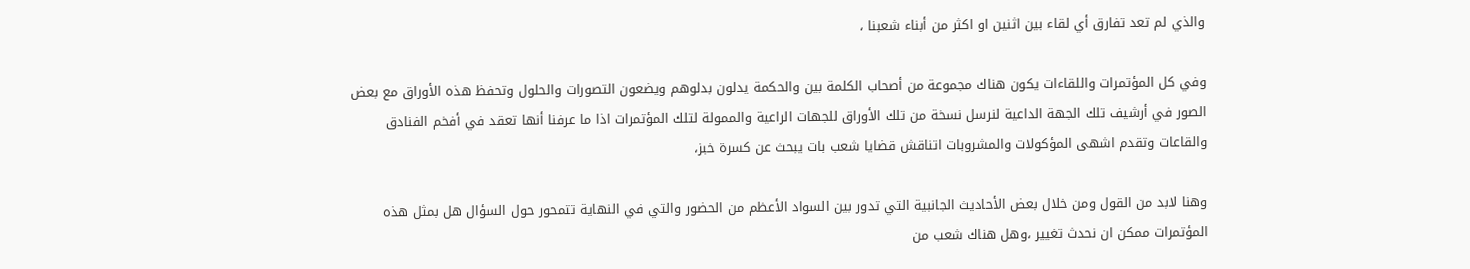والذي لم تعد تفارق أي لقاء بين اثنين او اكثر من أبناء شعبنا ،

وفي كل المؤتمرات واللقاءات يكون هناك مجموعة من أصحاب الكلمة بين والحكمة يدلون بدلوهم ويضعون التصورات والحلول وتحفظ هذه الأوراق مع بعض الصور في أرشيف تلك الجهة الداعية لنرسل نسخة من تلك الأوراق للجهات الراعية والممولة لتلك المؤتمرات اذا ما عرفنا أنها تعقد في أفخم الفنادق والقاعات وتقدم اشهى المؤكولات والمشروبات اتناقش قضايا شعب بات يبحث عن كسرة خبز،

وهنا لابد من القول ومن خلال بعض الأحاديث الجانبية التي تدور بين السواد الأعظم من الحضور والتي في النهاية تتمحور حول السؤال هل بمثل هذه المؤتمرات ممكن ان نحدث تغيير ،وهل هناك شعب من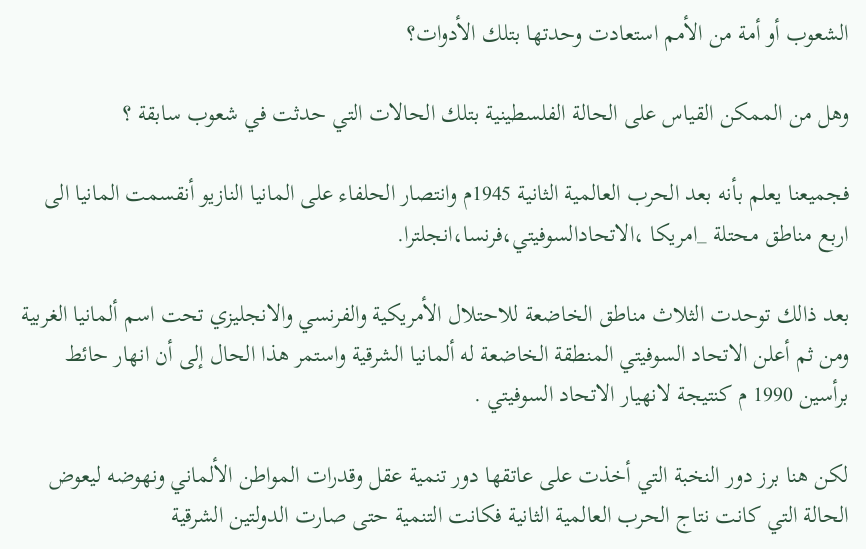الشعوب أو أمة من الأمم استعادت وحدتها بتلك الأدوات؟

وهل من الممكن القياس على الحالة الفلسطينية بتلك الحالات التي حدثت في شعوب سابقة ؟

فجميعنا يعلم بأنه بعد الحرب العالمية الثانية 1945م وانتصار الحلفاء على المانيا النازيو أنقسمت المانيا الى اربع مناطق محتلة _امريكا ،الاتحادالسوفيتي،فرنسا،انجلترا.

بعد ذالك توحدت الثلاث مناطق الخاضعة للاحتلال الأمريكية والفرنسي والانجليزي تحت اسم ألمانيا الغربية ومن ثم أعلن الاتحاد السوفيتي المنطقة الخاضعة له ألمانيا الشرقية واستمر هذا الحال إلى أن انهار حائط برأسين 1990 م كنتيجة لانهيار الاتحاد السوفيتي .

لكن هنا برز دور النخبة التي أخذت على عاتقها دور تنمية عقل وقدرات المواطن الألماني ونهوضه ليعوض الحالة التي كانت نتاج الحرب العالمية الثانية فكانت التنمية حتى صارت الدولتين الشرقية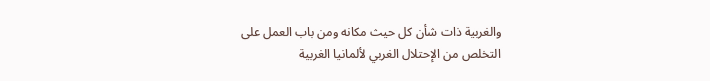والغربية ذات شأن كل حيث مكانه ومن باب العمل على التخلص من الإحتلال الغربي لألمانيا الغربية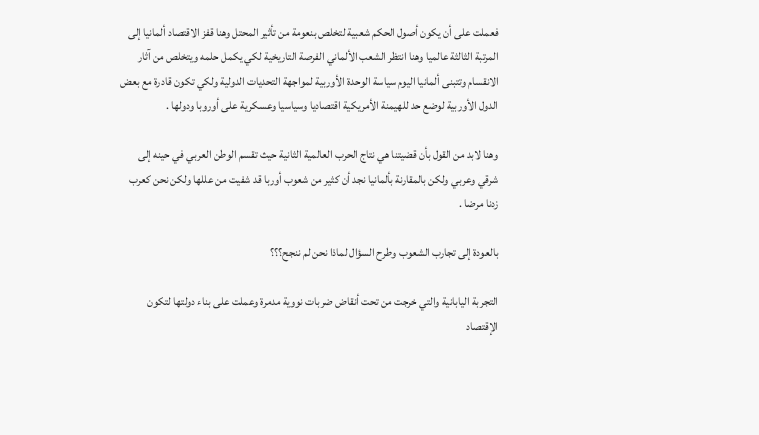فعملت على أن يكون أصول الحكم شعبية لتخلص بنعومة من تأثير المحتل وهنا قفز الاقتصاد ألمانيا إلى المرتبة الثالثة عالميا وهنا انتظر الشعب الألماني الفرصة التاريخية لكي يكمل حلمه ويتخلص من آثار الانقسام وتتبنى ألمانيا اليوم سياسة الوحدة الأوربية لمواجهة التحديات الدولية ولكي تكون قادرة مع بعض الدول الأوربية لوضع حد للهيمنة الأمريكية اقتصاديا وسياسيا وعسكرية على أوروبا ودولها .

وهنا لابد من القول بأن قضيتنا هي نتاج الحرب العالمية الثانية حيث تقسم الوطن العربي في حينه إلى شرقي وعربي ولكن بالمقارنة بألمانيا نجد أن كثير من شعوب أوربا قد شفيت من عللها ولكن نحن كعرب زدنا مرضا .

بالعودة إلى تجارب الشعوب وطرح السؤال لماذا نحن لم ننجح؟؟؟

التجربة اليابانية والتي خرجت من تحت أنقاض ضربات نووية مدمرة وعملت على بناء دولتها لتكون الإقتصاد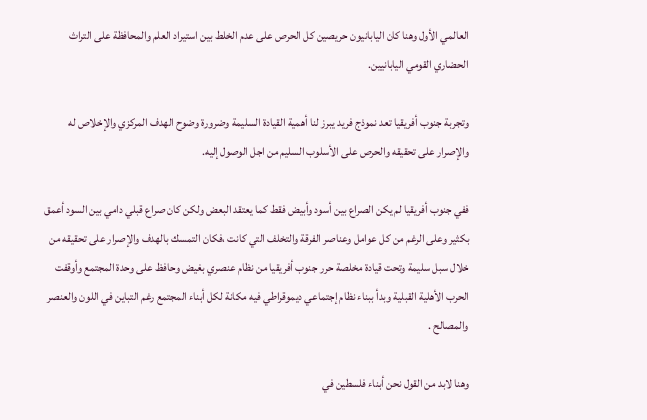العالمي الأول وهنا كان اليابانيون حريصين كل الحرص على عدم الخلط بين استيراد العلم والمحافظة على التراث الحضاري القومي اليابانيين.

وتجربة جنوب أفريقيا تعد نموذج فريد يبرز لنا أهمية القيادة السليمة وضرورة وضوح الهدف المركزي والإخلاص له والإصرار على تحقيقه والحرص على الأسلوب السليم من اجل الوصول إليه.

ففي جنوب أفريقيا لم يكن الصراع بين أسود وأبيض فقط كما يعتقد البعض ولكن كان صراع قبلي دامي بين السود أعمق بكثير وعلى الرغم من كل عوامل وعناصر الفرقة والتخلف التي كانت ،فكان التمسك بالهدف والإصرار على تحقيقه من خلال سبل سليمة وتحت قيادة مخلصة حرر جنوب أفريقيا من نظام عنصري بغيض وحافظ على وحدة المجتمع وأوقفت الحرب الأهلية القبلية وبدأ ببناء نظام إجتماعي ديموقراطي فيه مكانة لكل أبناء المجتمع رغم التباين في اللون والعنصر والمصالح .

وهنا لابد من القول نحن أبناء فلسطين في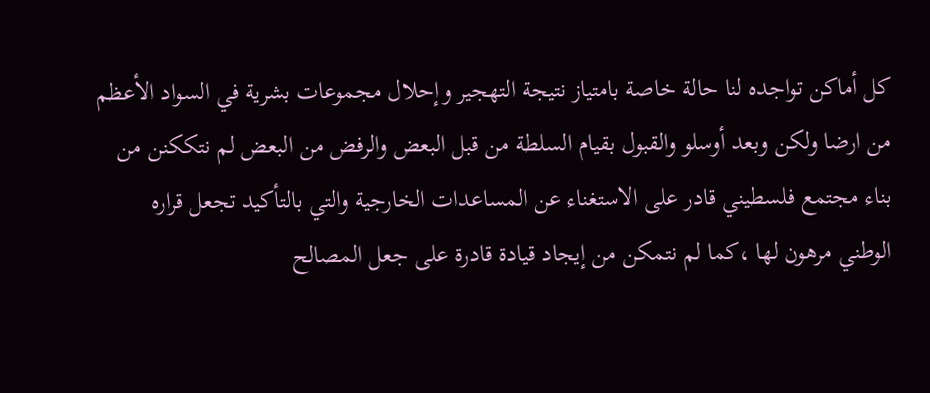كل أماكن تواجده لنا حالة خاصة بامتياز نتيجة التهجير وإحلال مجموعات بشرية في السواد الأعظم من ارضا ولكن وبعد أوسلو والقبول بقيام السلطة من قبل البعض والرفض من البعض لم نتككنن من بناء مجتمع فلسطيني قادر على الاستغناء عن المساعدات الخارجية والتي بالتأكيد تجعل قراره الوطني مرهون لها ،كما لم نتمكن من إيجاد قيادة قادرة على جعل المصالح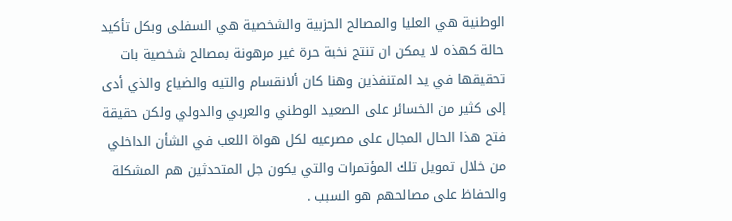الوطنية هي العليا والمصالح الحزبية والشخصية هي السفلى وبكل تأكيد حالة كهذه لا يمكن ان تنتج نخبة حرة غير مرهونة بمصالح شخصية بات تحقيقها في يد المتنفذين وهنا كان ألانقسام والتيه والضياع والذي أدى إلى كثير من الخسائر على الصعيد الوطني والعربي والدولي ولكن حقيقة فتح هذا الحال المجال على مصرعيه لكل هواة اللعب في الشأن الداخلي من خلال تمويل تلك المؤتمرات والتي يكون جل المتحدثين هم المشكلة والحفاظ على مصالحهم هو السبب .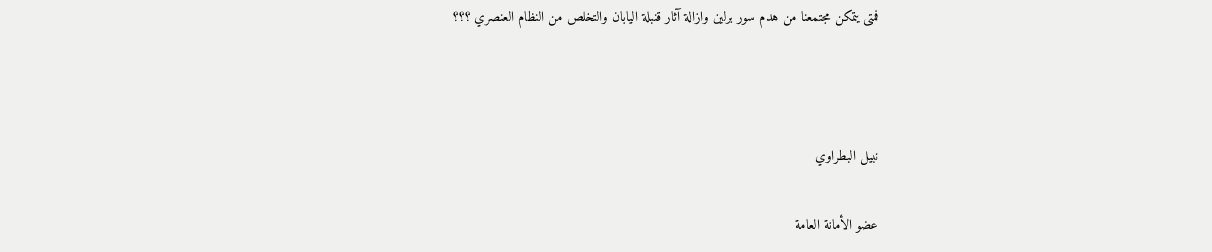فمتى يتمكن مجتمعنا من هدم سور برلين وازالة آثار قنبلة اليابان والتخلص من النظام العنصري ؟؟؟



نبيل البطراوي

عضو الأمانة العامة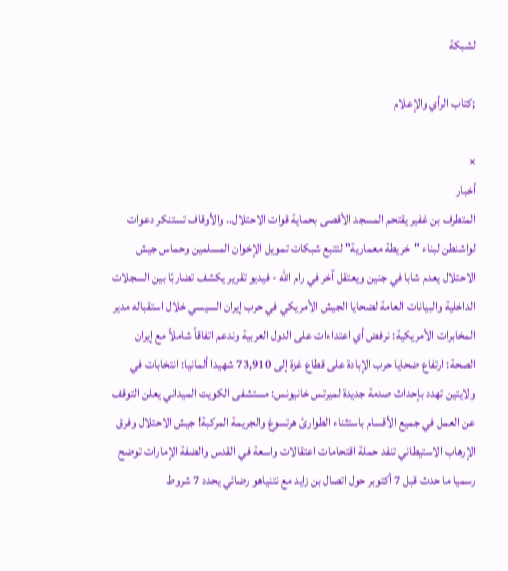لشبكة

;كتاب الرأي والإعلام

×
أخبار
المتطرف بن غفير يقتحم المسجد الأقصى بحماية قوات الاحتلال.. والأوقاف تستنكر دعوات لواشنطن لبناء "خريطة معمارية" لتتبع شبكات تمويل الإخوان المسلمين وحماس جيش الاحتلال يعدم شابا في جنين ويعتقل آخر في رام الله - فيديو تقرير يكشف تضاربًا بين السجلات الداخلية والبيانات العامة لضحايا الجيش الأمريكي في حرب إيران السيسي خلال استقباله مدير المخابرات الأمريكية: نرفض أي اعتداءات على الدول العربية وندعم اتفاقاً شاملاً مع إيران الصحة: ارتفاع ضحايا حرب الإبادة على قطاع غزة إلى 73,910 شهيدا ألمانيا: انتخابات في ولايتين تهدد بإحداث صدمة جديدة لميرتس خانيونس: مستشفى الكويت الميداني يعلن التوقف عن العمل في جميع الأقسام باستثناء الطوارئ هرتسوغ والجريمة المركبة! جيش الاحتلال وفرق الإرهاب الاستيطاني تنفد حملة اقتحامات اعتقالات واسعة في القدس والضفة الإمارات توضح رسميا ما حدث قبل 7 أكتوبر حول اتصال بن زايد مع نتنياهو رضائي يحدد 7 شروط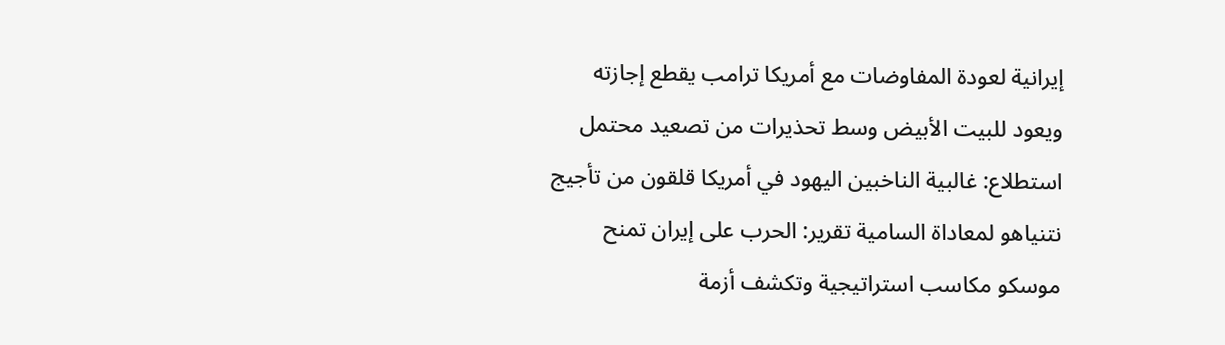إيرانية لعودة المفاوضات مع أمريكا ترامب يقطع إجازته ويعود للبيت الأبيض وسط تحذيرات من تصعيد محتمل استطلاع: غالبية الناخبين اليهود في أمريكا قلقون من تأجيج نتنياهو لمعاداة السامية تقرير: الحرب على إيران تمنح موسكو مكاسب استراتيجية وتكشف أزمة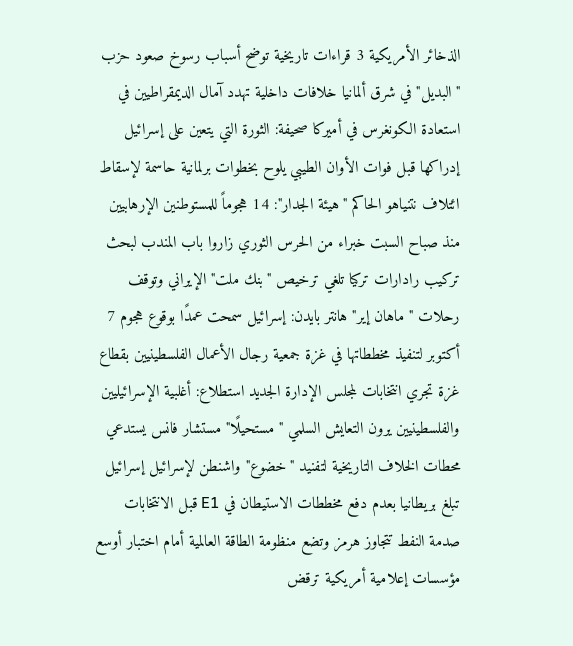الذخائر الأمريكية 3 قراءات تاريخية توضح أسباب رسوخ صعود حزب "البديل" في شرق ألمانيا خلافات داخلية تهدد آمال الديمقراطيين في استعادة الكونغرس في أميركا صحيفة: الثورة التي يتعين على إسرائيل إدراكها قبل فوات الأوان الطيبي يلوح بخطوات برلمانية حاسمة لإسقاط ائتلاف نتنياهو الحاكم "هيئة الجدار": 14 هجوماً للمستوطنين الإرهابيين منذ صباح السبت خبراء من الحرس الثوري زاروا باب المندب لبحث تركيب رادارات تركيا تلغي ترخيص "بنك ملت" الإيراني وتوقف رحلات "ماهان إير" هانتر بايدن: إسرائيل سمحت عمدًا بوقوع هجوم 7 أكتوبر لتنفيذ مخططاتها في غزة جمعية رجال الأعمال الفلسطينيين بقطاع غزة تجري انتخابات لمجلس الإدارة الجديد استطلاع: أغلبية الإسرائيليين والفلسطينيين يرون التعايش السلمي "مستحيلًا" مستشار فانس يستدعي محطات الخلاف التاريخية لتفنيد "خضوع" واشنطن لإسرائيل إسرائيل تبلغ بريطانيا بعدم دفع مخططات الاستيطان في E1 قبل الانتخابات صدمة النفط تتجاوز هرمز وتضع منظومة الطاقة العالمية أمام اختبار أوسع مؤسسات إعلامية أمريكية ترقض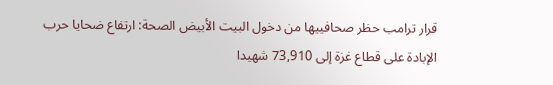قرار ترامب حظر صحافييها من دخول البيت الأبيض الصحة: ارتفاع ضحايا حرب الإبادة على قطاع غزة إلى 73,910 شهيدا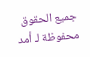جميع الحقوق محفوظة لـ أمد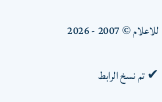للاعلام © 2007 - 2026

✔ تم نسخ الرابط